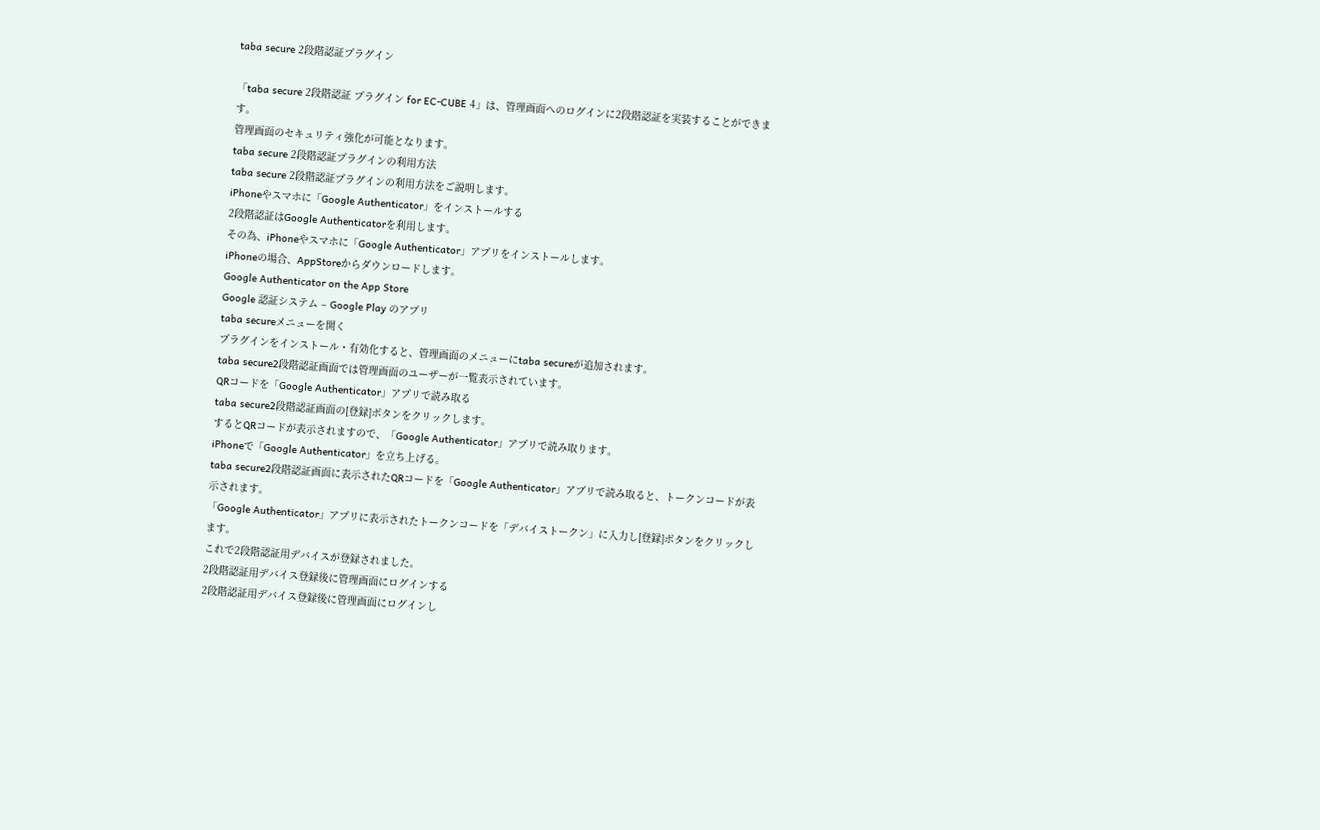taba secure 2段階認証プラグイン

「taba secure 2段階認証 プラグイン for EC-CUBE 4」は、管理画面へのログインに2段階認証を実装することができます。
管理画面のセキュリティ強化が可能となります。
taba secure 2段階認証プラグインの利用方法
taba secure 2段階認証プラグインの利用方法をご説明します。
iPhoneやスマホに「Google Authenticator」をインストールする
2段階認証はGoogle Authenticatorを利用します。
その為、iPhoneやスマホに「Google Authenticator」アプリをインストールします。
iPhoneの場合、AppStoreからダウンロードします。
Google Authenticator on the App Store
Google 認証システム – Google Play のアプリ
taba secureメニューを開く
プラグインをインストール・有効化すると、管理画面のメニューにtaba secureが追加されます。
taba secure2段階認証画面では管理画面のユーザーが一覧表示されています。
QRコードを「Google Authenticator」アプリで読み取る
taba secure2段階認証画面の[登録]ボタンをクリックします。
するとQRコードが表示されますので、「Google Authenticator」アプリで読み取ります。
iPhoneで「Google Authenticator」を立ち上げる。
taba secure2段階認証画面に表示されたQRコードを「Google Authenticator」アプリで読み取ると、トークンコードが表示されます。
「Google Authenticator」アプリに表示されたトークンコードを「デバイストークン」に入力し[登録]ボタンをクリックします。
これで2段階認証用デバイスが登録されました。
2段階認証用デバイス登録後に管理画面にログインする
2段階認証用デバイス登録後に管理画面にログインし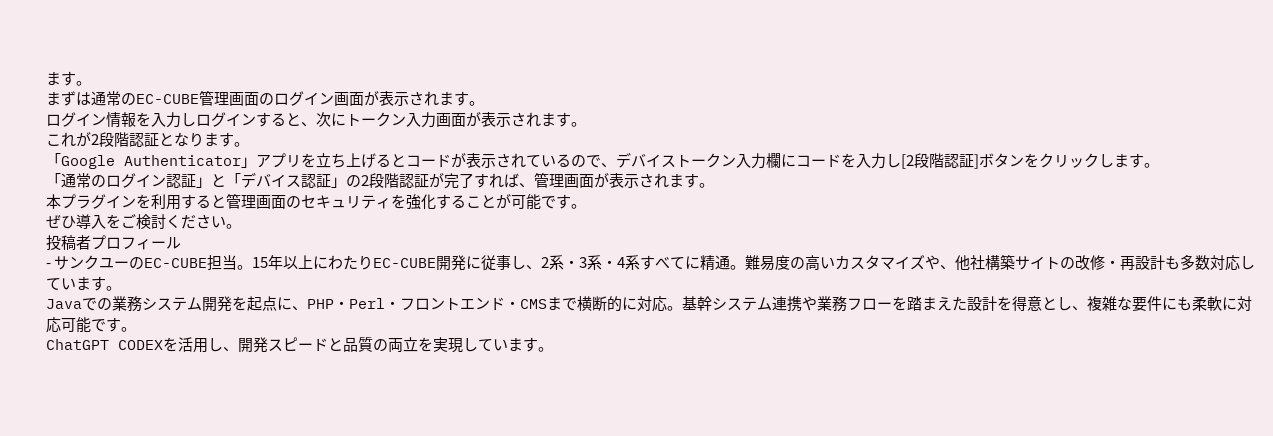ます。
まずは通常のEC-CUBE管理画面のログイン画面が表示されます。
ログイン情報を入力しログインすると、次にトークン入力画面が表示されます。
これが2段階認証となります。
「Google Authenticator」アプリを立ち上げるとコードが表示されているので、デバイストークン入力欄にコードを入力し[2段階認証]ボタンをクリックします。
「通常のログイン認証」と「デバイス認証」の2段階認証が完了すれば、管理画面が表示されます。
本プラグインを利用すると管理画面のセキュリティを強化することが可能です。
ぜひ導入をご検討ください。
投稿者プロフィール
- サンクユーのEC-CUBE担当。15年以上にわたりEC-CUBE開発に従事し、2系・3系・4系すべてに精通。難易度の高いカスタマイズや、他社構築サイトの改修・再設計も多数対応しています。
Javaでの業務システム開発を起点に、PHP・Perl・フロントエンド・CMSまで横断的に対応。基幹システム連携や業務フローを踏まえた設計を得意とし、複雑な要件にも柔軟に対応可能です。
ChatGPT CODEXを活用し、開発スピードと品質の両立を実現しています。